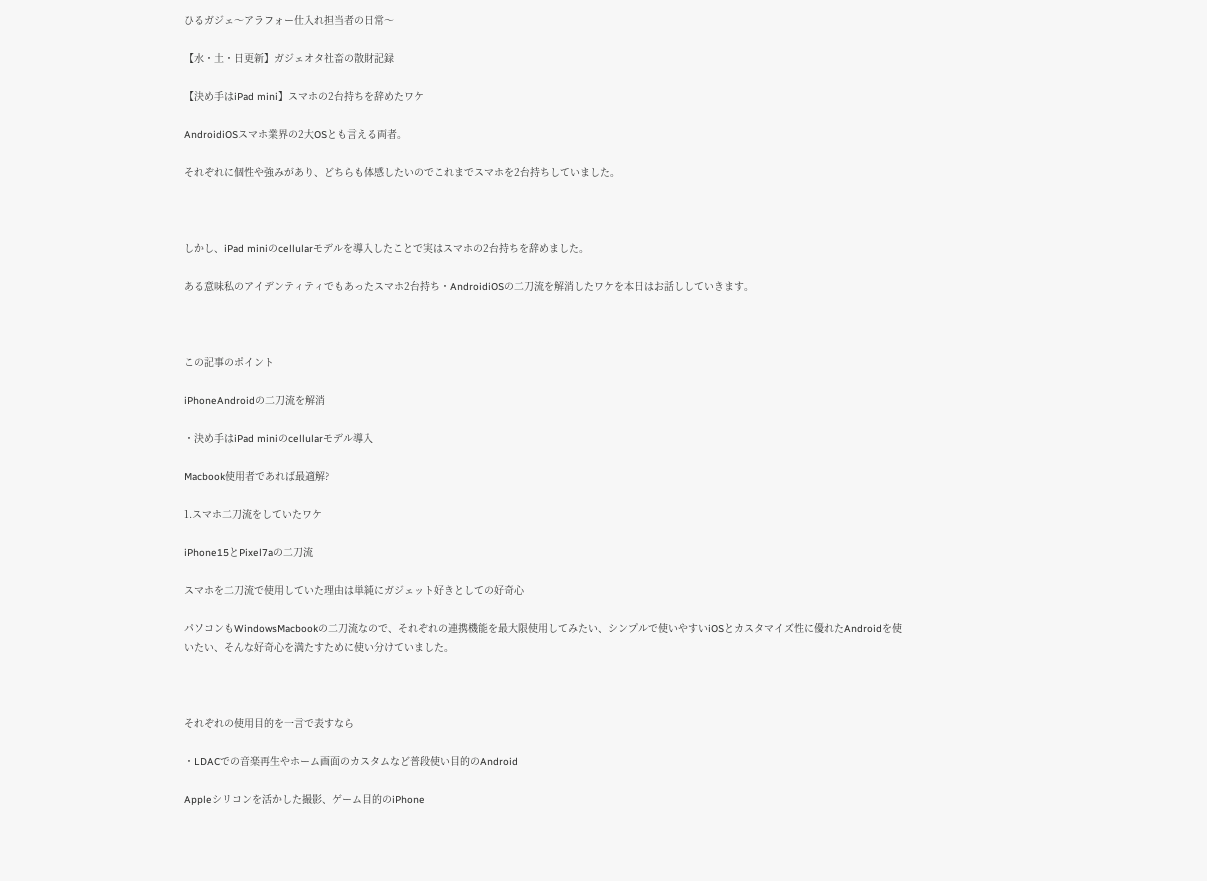ひるガジェ〜アラフォー仕入れ担当者の日常〜

【水・土・日更新】ガジェオタ社畜の散財記録

【決め手はiPad mini】スマホの2台持ちを辞めたワケ

AndroidiOSスマホ業界の2大OSとも言える両者。

それぞれに個性や強みがあり、どちらも体感したいのでこれまでスマホを2台持ちしていました。



しかし、iPad miniのcellularモデルを導入したことで実はスマホの2台持ちを辞めました。

ある意味私のアイデンティティでもあったスマホ2台持ち・AndroidiOSの二刀流を解消したワケを本日はお話ししていきます。



この記事のポイント

iPhoneAndroidの二刀流を解消

・決め手はiPad miniのcellularモデル導入

Macbook使用者であれば最適解?

1.スマホ二刀流をしていたワケ

iPhone15とPixel7aの二刀流

スマホを二刀流で使用していた理由は単純にガジェット好きとしての好奇心

パソコンもWindowsMacbookの二刀流なので、それぞれの連携機能を最大限使用してみたい、シンプルで使いやすいiOSとカスタマイズ性に優れたAndroidを使いたい、そんな好奇心を満たすために使い分けていました。



それぞれの使用目的を一言で表すなら

・LDACでの音楽再生やホーム画面のカスタムなど普段使い目的のAndroid

Appleシリコンを活かした撮影、ゲーム目的のiPhone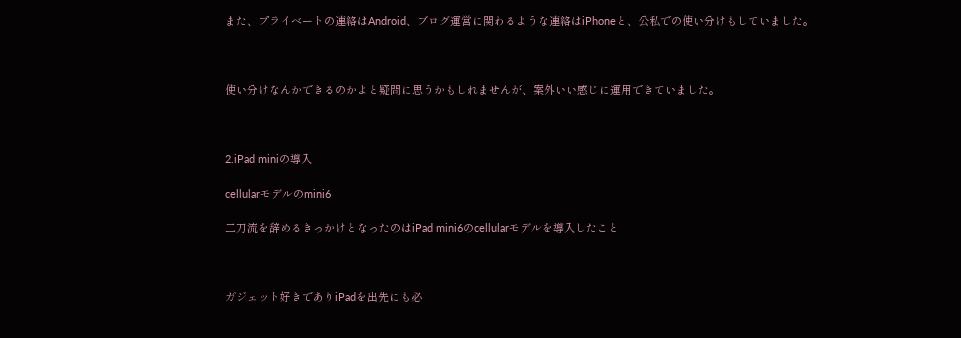また、プライベートの連絡はAndroid、ブログ運営に関わるような連絡はiPhoneと、公私での使い分けもしていました。



使い分けなんかできるのかよと疑問に思うかもしれませんが、案外いい感じに運用できていました。



2.iPad miniの導入

cellularモデルのmini6

二刀流を辞めるきっかけとなったのはiPad mini6のcellularモデルを導入したこと



ガジェット好きでありiPadを出先にも必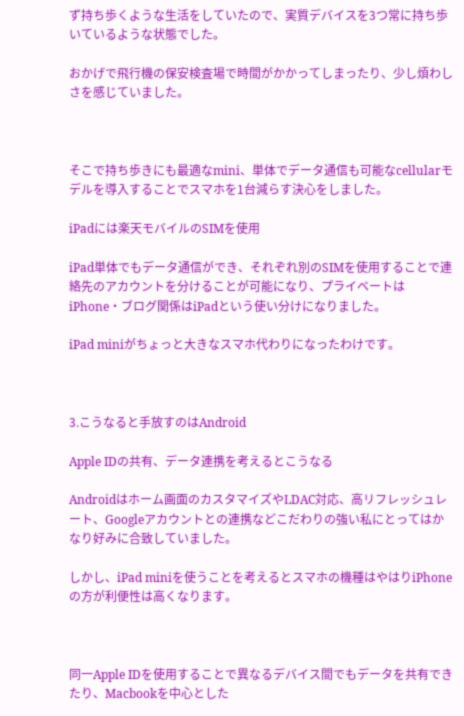ず持ち歩くような生活をしていたので、実質デバイスを3つ常に持ち歩いているような状態でした。

おかげで飛行機の保安検査場で時間がかかってしまったり、少し煩わしさを感じていました。



そこで持ち歩きにも最適なmini、単体でデータ通信も可能なcellularモデルを導入することでスマホを1台減らす決心をしました。

iPadには楽天モバイルのSIMを使用

iPad単体でもデータ通信ができ、それぞれ別のSIMを使用することで連絡先のアカウントを分けることが可能になり、プライベートはiPhone・ブログ関係はiPadという使い分けになりました。

iPad miniがちょっと大きなスマホ代わりになったわけです。



3.こうなると手放すのはAndroid

Apple IDの共有、データ連携を考えるとこうなる

Androidはホーム画面のカスタマイズやLDAC対応、高リフレッシュレート、Googleアカウントとの連携などこだわりの強い私にとってはかなり好みに合致していました。

しかし、iPad miniを使うことを考えるとスマホの機種はやはりiPhoneの方が利便性は高くなります。



同一Apple IDを使用することで異なるデバイス間でもデータを共有できたり、Macbookを中心とした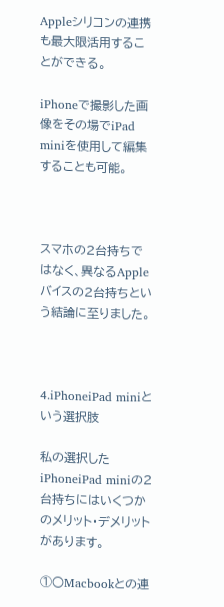Appleシリコンの連携も最大限活用することができる。

iPhoneで撮影した画像をその場でiPad miniを使用して編集することも可能。



スマホの2台持ちではなく、異なるAppleバイスの2台持ちという結論に至りました。



4.iPhoneiPad miniという選択肢

私の選択したiPhoneiPad miniの2台持ちにはいくつかのメリット・デメリットがあります。

①○Macbookとの連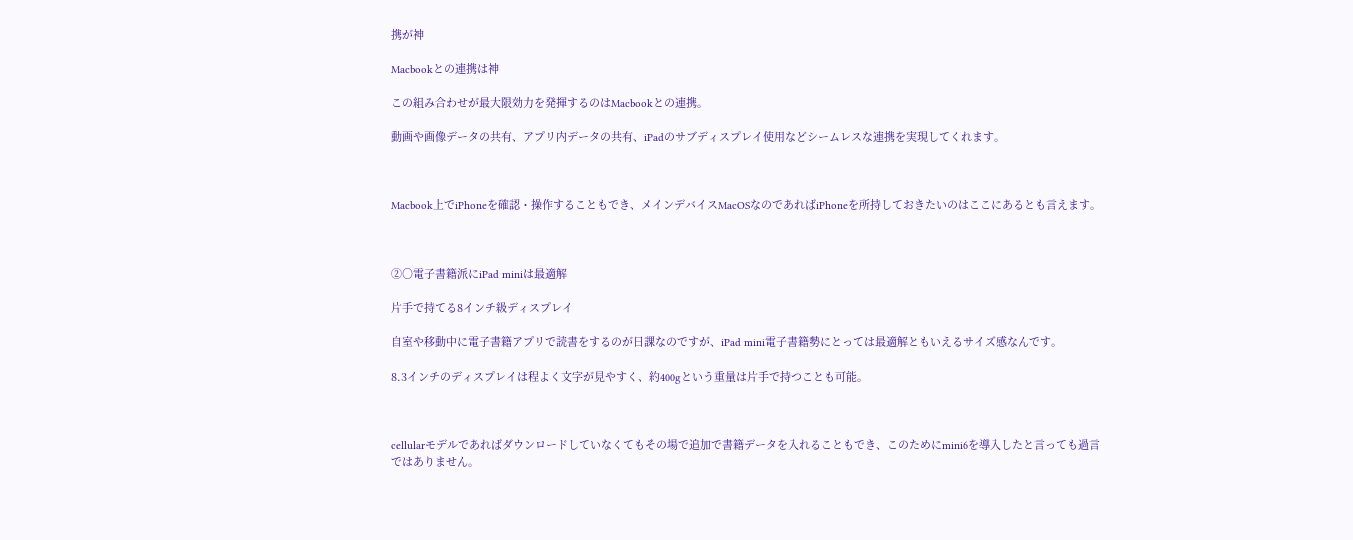携が神

Macbookとの連携は神

この組み合わせが最大限効力を発揮するのはMacbookとの連携。

動画や画像データの共有、アプリ内データの共有、iPadのサブディスプレイ使用などシームレスな連携を実現してくれます。



Macbook上でiPhoneを確認・操作することもでき、メインデバイスMacOSなのであればiPhoneを所持しておきたいのはここにあるとも言えます。



②○電子書籍派にiPad miniは最適解

片手で持てる8インチ級ディスプレイ

自室や移動中に電子書籍アプリで読書をするのが日課なのですが、iPad mini電子書籍勢にとっては最適解ともいえるサイズ感なんです。

8.3インチのディスプレイは程よく文字が見やすく、約400gという重量は片手で持つことも可能。



cellularモデルであればダウンロードしていなくてもその場で追加で書籍データを入れることもでき、このためにmini6を導入したと言っても過言ではありません。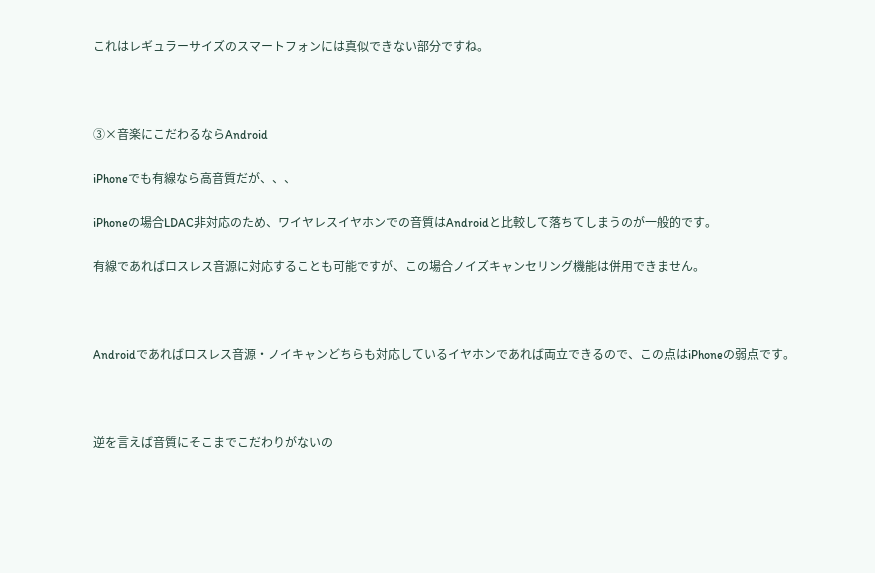これはレギュラーサイズのスマートフォンには真似できない部分ですね。



③×音楽にこだわるならAndroid

iPhoneでも有線なら高音質だが、、、

iPhoneの場合LDAC非対応のため、ワイヤレスイヤホンでの音質はAndroidと比較して落ちてしまうのが一般的です。

有線であればロスレス音源に対応することも可能ですが、この場合ノイズキャンセリング機能は併用できません。



Androidであればロスレス音源・ノイキャンどちらも対応しているイヤホンであれば両立できるので、この点はiPhoneの弱点です。



逆を言えば音質にそこまでこだわりがないの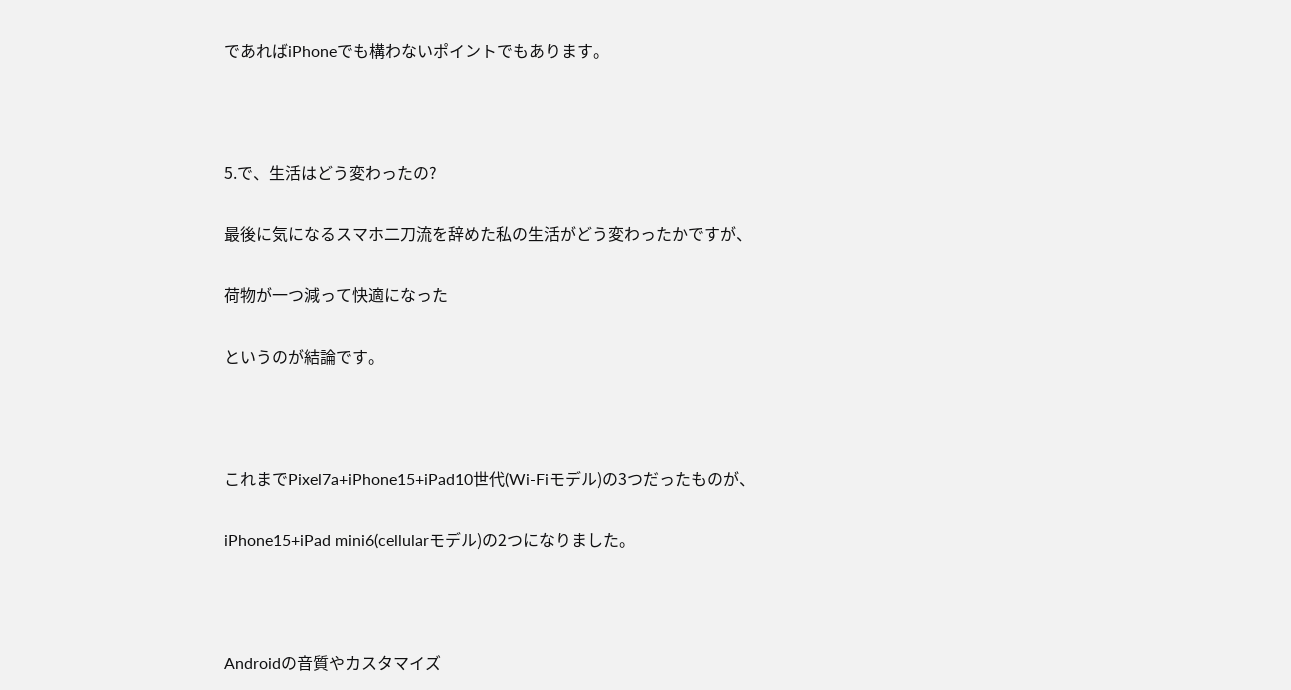であればiPhoneでも構わないポイントでもあります。



5.で、生活はどう変わったの?

最後に気になるスマホ二刀流を辞めた私の生活がどう変わったかですが、

荷物が一つ減って快適になった

というのが結論です。



これまでPixel7a+iPhone15+iPad10世代(Wi-Fiモデル)の3つだったものが、

iPhone15+iPad mini6(cellularモデル)の2つになりました。



Androidの音質やカスタマイズ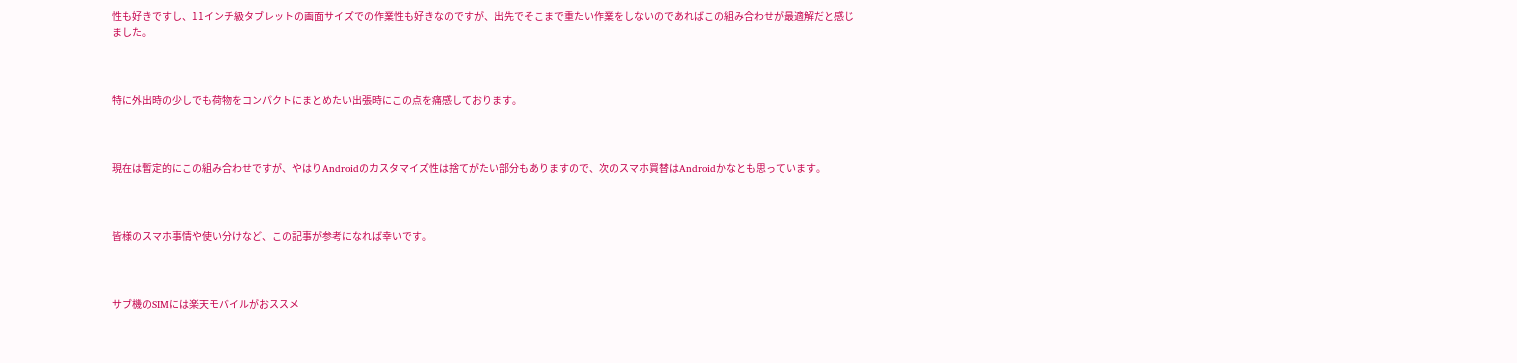性も好きですし、11インチ級タブレットの画面サイズでの作業性も好きなのですが、出先でそこまで重たい作業をしないのであればこの組み合わせが最適解だと感じました。



特に外出時の少しでも荷物をコンパクトにまとめたい出張時にこの点を痛感しております。



現在は暫定的にこの組み合わせですが、やはりAndroidのカスタマイズ性は捨てがたい部分もありますので、次のスマホ買替はAndroidかなとも思っています。



皆様のスマホ事情や使い分けなど、この記事が参考になれば幸いです。



サブ機のSIMには楽天モバイルがおススメ